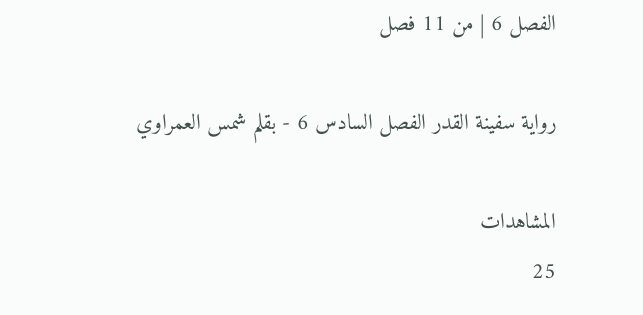الفصل 6 | من 11 فصل

رواية سفينة القدر الفصل السادس 6 - بقلم شمس العمراوي

المشاهدات
25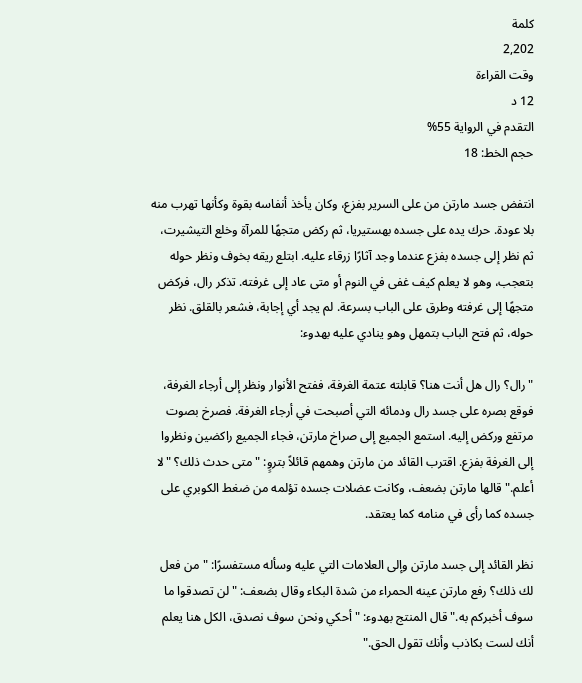كلمة
2,202
وقت القراءة
12 د
التقدم في الرواية 55%
حجم الخط: 18

انتفض جسد مارتن من على السرير بفزع، وكان يأخذ أنفاسه بقوة وكأنها تهرب منه بلا عودة. حرك يده على جسده بهستيريا، ثم ركض متجهًا للمرآة وخلع التيشيرت، ثم نظر إلى جسده بفزع عندما وجد آثارًا زرقاء عليه. ابتلع ريقه بخوف ونظر حوله بتعجب، وهو لا يعلم كيف غفى في النوم أو متى عاد إلى غرفته. تذكر رال، فركض متجهًا إلى غرفته وطرق على الباب بسرعة. لم يجد أي إجابة، فشعر بالقلق. نظر حوله، ثم فتح الباب بتمهل وهو ينادي عليه بهدوء:

"رال؟ رال هل أنت هنا؟ قابلته عتمة الغرفة، ففتح الأنوار ونظر إلى أرجاء الغرفة، فوقع بصره على جسد رال ودمائه التي أصبحت في أرجاء الغرفة. فصرخ بصوت مرتفع وركض إليه. استمع الجميع إلى صراخ مارتن، فجاء الجميع راكضين ونظروا إلى الغرفة بفزع. اقترب القائد من مارتن وهمهم قائلاً بتروٍ: "متى حدث ذلك؟ "لا أعلم." قالها مارتن بضعف، وكانت عضلات جسده تؤلمه من ضغط الكوبري على جسده كما رأى في منامه كما يعتقد.

نظر القائد إلى جسد مارتن وإلى العلامات التي عليه وسأله مستفسرًا: "من فعل لك ذلك؟ رفع مارتن عينه الحمراء من شدة البكاء وقال بضعف: "لن تصدقوا ما سوف أخبركم به." قال المنتج بهدوء: "أحكي ونحن سوف نصدق، الكل هنا يعلم أنك لست بكاذب وأنك تقول الحق."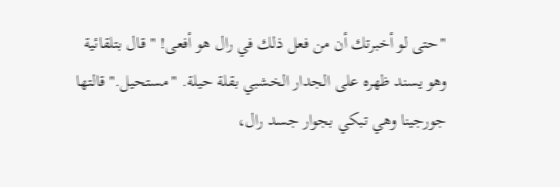"حتى لو أخبرتك أن من فعل ذلك في رال هو أفعى! " قال بتلقائية وهو يسند ظهره على الجدار الخشبي بقلة حيلة. "مستحيل." قالتها جورجينا وهي تبكي بجوار جسد رال،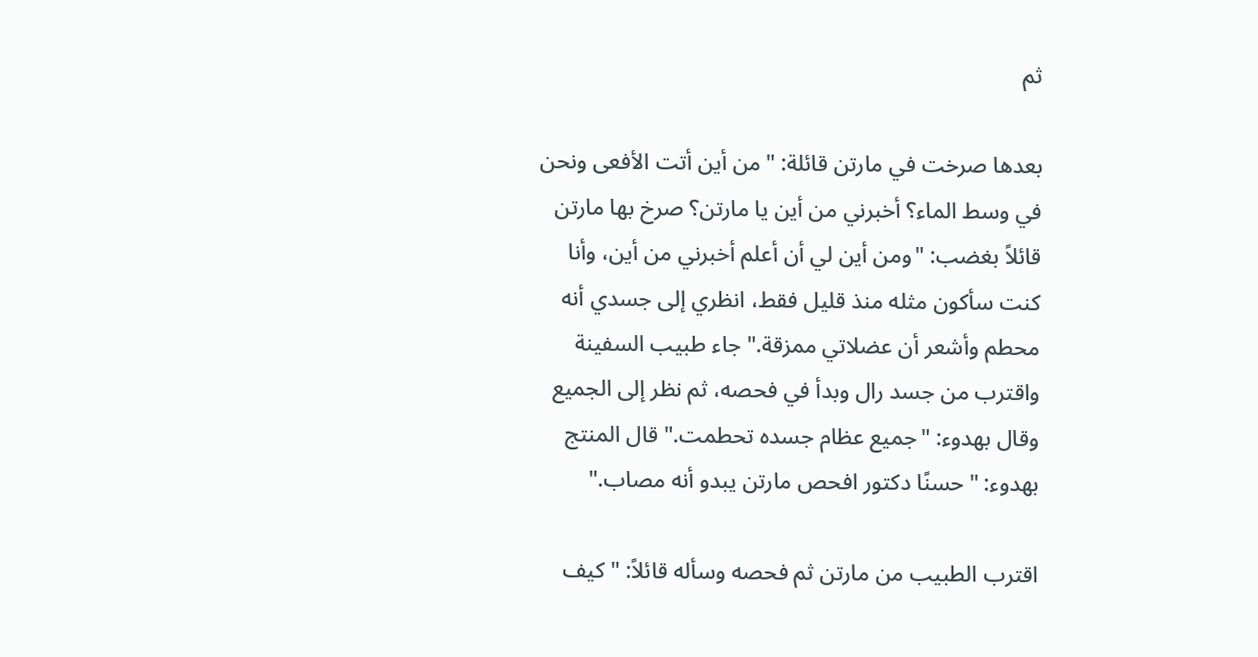ثم

بعدها صرخت في مارتن قائلة: "من أين أتت الأفعى ونحن في وسط الماء؟ أخبرني من أين يا مارتن؟ صرخ بها مارتن قائلاً بغضب: "ومن أين لي أن أعلم أخبرني من أين، وأنا كنت سأكون مثله منذ قليل فقط، انظري إلى جسدي أنه محطم وأشعر أن عضلاتي ممزقة." جاء طبيب السفينة واقترب من جسد رال وبدأ في فحصه، ثم نظر إلى الجميع وقال بهدوء: "جميع عظام جسده تحطمت." قال المنتج بهدوء: "حسنًا دكتور افحص مارتن يبدو أنه مصاب."

اقترب الطبيب من مارتن ثم فحصه وسأله قائلاً: "كيف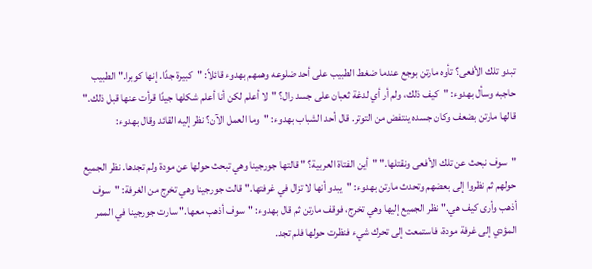تبدو تلك الأفعى؟ تأوه مارتن بوجع عندما ضغط الطبيب على أحد ضلوعه وهمهم بهدوء قائلاً: "كبيرة جدًا. إنها كوبرا." الطبيب حاجبه وسأل بهدوء: "كيف ذلك، ولم أر أي لدغة ثعبان على جسد رال؟ "لا أعلم لكن أنا أعلم شكلها جيدًا قرأت عنها قبل ذلك." قالها مارتن بضعف وكان جسده ينتفض من التوتر. قال أحد الشباب بهدوء: "وما العمل الآن؟ نظر إليه القائد وقال بهدوء:

"سوف نبحث عن تلك الأفعى ونقتلها." "أين الفتاة العربية؟ " قالتها جورجينا وهي تبحث حولها عن مودة ولم تجدها. نظر الجميع حولهم ثم نظروا إلى بعضهم وتحدث مارتن بهدوء: "يبدو أنها لا تزال في غرفتها." قالت جورجينا وهي تخرج من الغرفة: "سوف أذهب وأرى كيف هي." نظر الجميع إليها وهي تخرج، فوقف مارتن ثم قال بهدوء: "سوف أذهب معها." سارت جورجينا في الممر المؤدي إلى غرفة مودة، فاستمعت إلى تحرك شيء فنظرت حولها فلم تجد.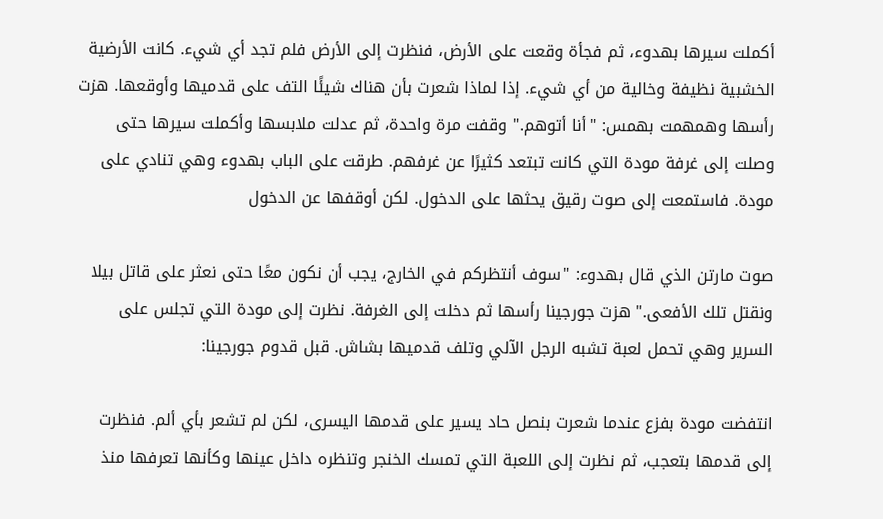أكملت سيرها بهدوء، ثم فجأة وقعت على الأرض، فنظرت إلى الأرض فلم تجد أي شيء. كانت الأرضية الخشبية نظيفة وخالية من أي شيء. إذا لماذا شعرت بأن هناك شيئًا التف على قدميها وأوقعها. هزت رأسها وهمهمت بهمس: "أنا أتوهم." وقفت مرة واحدة، ثم عدلت ملابسها وأكملت سيرها حتى وصلت إلى غرفة مودة التي كانت تبتعد كثيرًا عن غرفهم. طرقت على الباب بهدوء وهي تنادي على مودة. فاستمعت إلى صوت رقيق يحثها على الدخول. لكن أوقفها عن الدخول

صوت مارتن الذي قال بهدوء: "سوف أنتظركم في الخارج، يجب أن نكون معًا حتى نعثر على قاتل بيلا ونقتل تلك الأفعى." هزت جورجينا رأسها ثم دخلت إلى الغرفة. نظرت إلى مودة التي تجلس على السرير وهي تحمل لعبة تشبه الرجل الآلي وتلف قدميها بشاش. قبل قدوم جورجينا:

انتفضت مودة بفزع عندما شعرت بنصل حاد يسير على قدمها اليسرى، لكن لم تشعر بأي ألم. فنظرت إلى قدمها بتعجب، ثم نظرت إلى اللعبة التي تمسك الخنجر وتنظره داخل عينها وكأنها تعرفها منذ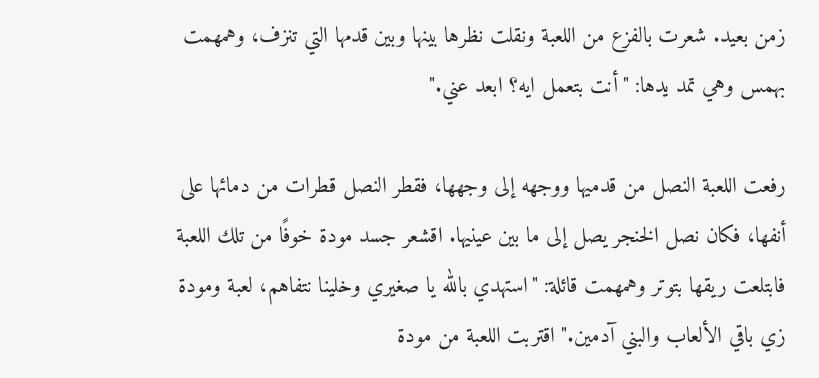زمن بعيد. شعرت بالفزع من اللعبة ونقلت نظرها بينها وبين قدمها التي تنزف، وهمهمت بهمس وهي تمد يدها: "أنت بتعمل ايه؟ ابعد عني."

رفعت اللعبة النصل من قدميها ووجهه إلى وجهها، فقطر النصل قطرات من دمائها على أنفها، فكان نصل الخنجر يصل إلى ما بين عينيها. اقشعر جسد مودة خوفًا من تلك اللعبة فابتلعت ريقها بتوتر وهمهمت قائلة: "استهدي بالله يا صغيري وخلينا نتفاهم، لعبة ومودة زي باقي الألعاب والبني آدمين." اقتربت اللعبة من مودة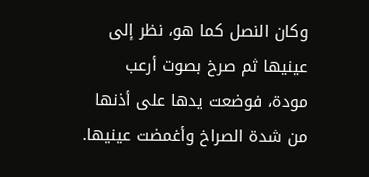وكان النصل كما هو، نظر إلى عينيها ثم صرخ بصوت أرعب مودة، فوضعت يدها على أذنها من شدة الصراخ وأغمضت عينيها.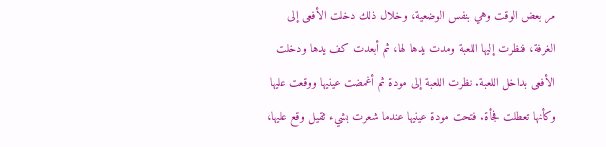مر بعض الوقت وهي بنفس الوضعية، وخلال ذلك دخلت الأفعى إلى الغرفة، فنظرت إليها اللعبة ومدت يدها لها، ثم أبعدت كف يدها ودخلت الأفعى بداخل اللعبة. نظرت اللعبة إلى مودة ثم أغمضت عينيها ووقعت عليها وكأنها تعطلت فجأة. فتحت مودة عينيها عندما شعرت بشيء ثقيل وقع عليها،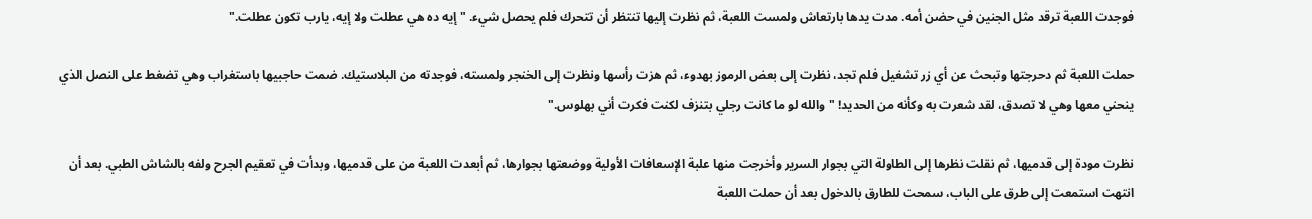فوجدت اللعبة ترقد مثل الجنين في حضن أمه. مدت يدها بارتعاش ولمست اللعبة، ثم نظرت إليها تنتظر أن تتحرك فلم يحصل شيء. "إيه ده هي عطلت ولا إيه، يارب تكون عطلت."

حملت اللعبة ثم دحرجتها وتبحث عن أي زر تشغيل فلم تجد، نظرت إلى بعض الرموز بهدوء، ثم هزت رأسها ونظرت إلى الخنجر ولمسته، فوجدته من البلاستيك. ضمت حاجبيها باستغراب وهي تضغط على النصل الذي ينحني معها وهي لا تصدق، لقد شعرت به وكأنه من الحديد! "والله لو ما كانت رجلي بتنزف لكنت فكرت أني بهلوس."

نظرت مودة إلى قدميها، ثم نقلت نظرها إلى الطاولة التي بجوار السرير وأخرجت منها علبة الإسعافات الأولية ووضعتها بجوارها، ثم أبعدت اللعبة من على قدميها، وبدأت في تعقيم الجرح ولفه بالشاش الطبي. بعد أن انتهت استمعت إلى طرق على الباب، سمحت للطارق بالدخول بعد أن حملت اللعبة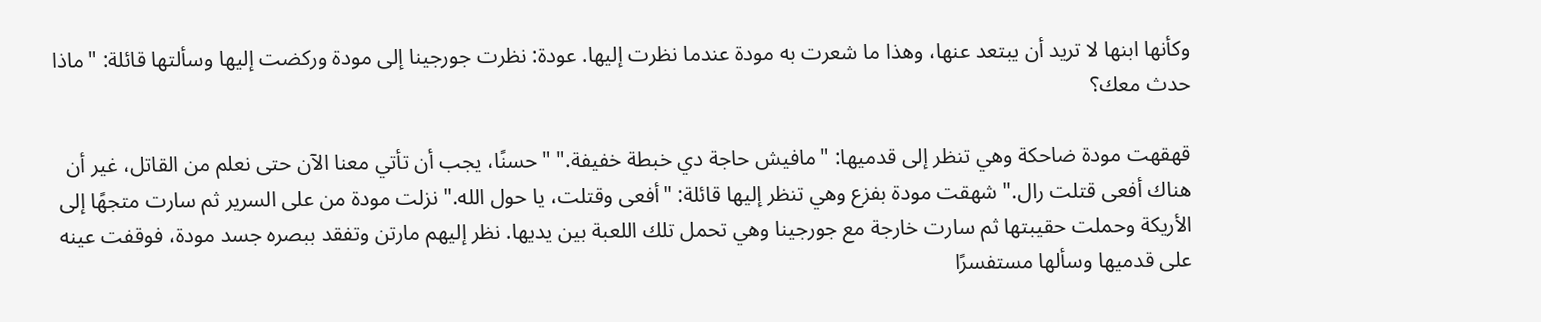وكأنها ابنها لا تريد أن يبتعد عنها، وهذا ما شعرت به مودة عندما نظرت إليها. عودة: نظرت جورجينا إلى مودة وركضت إليها وسألتها قائلة: "ماذا حدث معك؟

قهقهت مودة ضاحكة وهي تنظر إلى قدميها: "مافيش حاجة دي خبطة خفيفة." "حسنًا، يجب أن تأتي معنا الآن حتى نعلم من القاتل، غير أن هناك أفعى قتلت رال." شهقت مودة بفزع وهي تنظر إليها قائلة: "أفعى وقتلت، يا حول الله." نزلت مودة من على السرير ثم سارت متجهًا إلى الأريكة وحملت حقيبتها ثم سارت خارجة مع جورجينا وهي تحمل تلك اللعبة بين يديها. نظر إليهم مارتن وتفقد ببصره جسد مودة، فوقفت عينه على قدميها وسألها مستفسرًا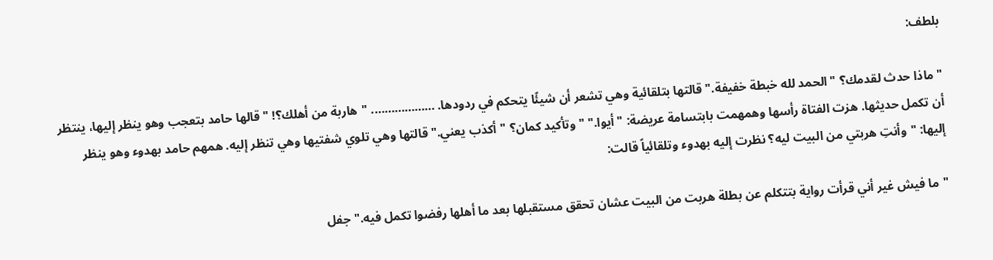بلطف:

"ماذا حدث لقدمك؟ "الحمد لله خبطة خفيفة." قالتها بتلقائية وهي تشعر أن شيئًا يتحكم في ردودها. ………………. "هاربة من أهلك؟! " قالها حامد بتعجب وهو ينظر إليها، ينتظر أن تكمل حديثها. هزت الفتاة رأسها وهمهمت بابتسامة عريضة: "أيوا." "وتأكيد كمان؟ "أكذب يعني." قالتها وهي تلوي شفتيها وهي تنظر إليه. همهم حامد بهدوء وهو ينظر إليها: "وأنتِ هربتي من البيت ليه؟ نظرت إليه بهدوء وتلقائياً قالت:

"ما فيش غير أني قرأت رواية بتتكلم عن بطلة هربت من البيت عشان تحقق مستقبلها بعد ما أهلها رفضوا تكمل فيه." جفل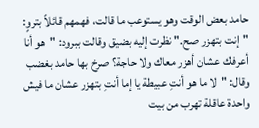حامد بعض الوقت وهو يستوعب ما قالت، فهمهم قائلاً بتروٍ: "إنت بتهزر صح." نظرت إليه بضيق وقالت ببرود: "هو أنا أعرفك عشان أهزر معاك ولا حاجة؟ صرخ بها حامد بغضب وقال: "لا ما هو أنتِ عبيطة يا إما أنتِ بتهزر عشان ما فيش واحدة عاقلة تهرب من بيت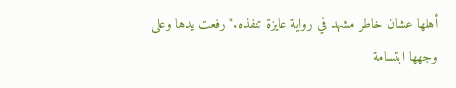أهلها عشان خاطر مشهد في رواية عايزة تنفذه." رفعت يدها وعلى وجهها ابتسامة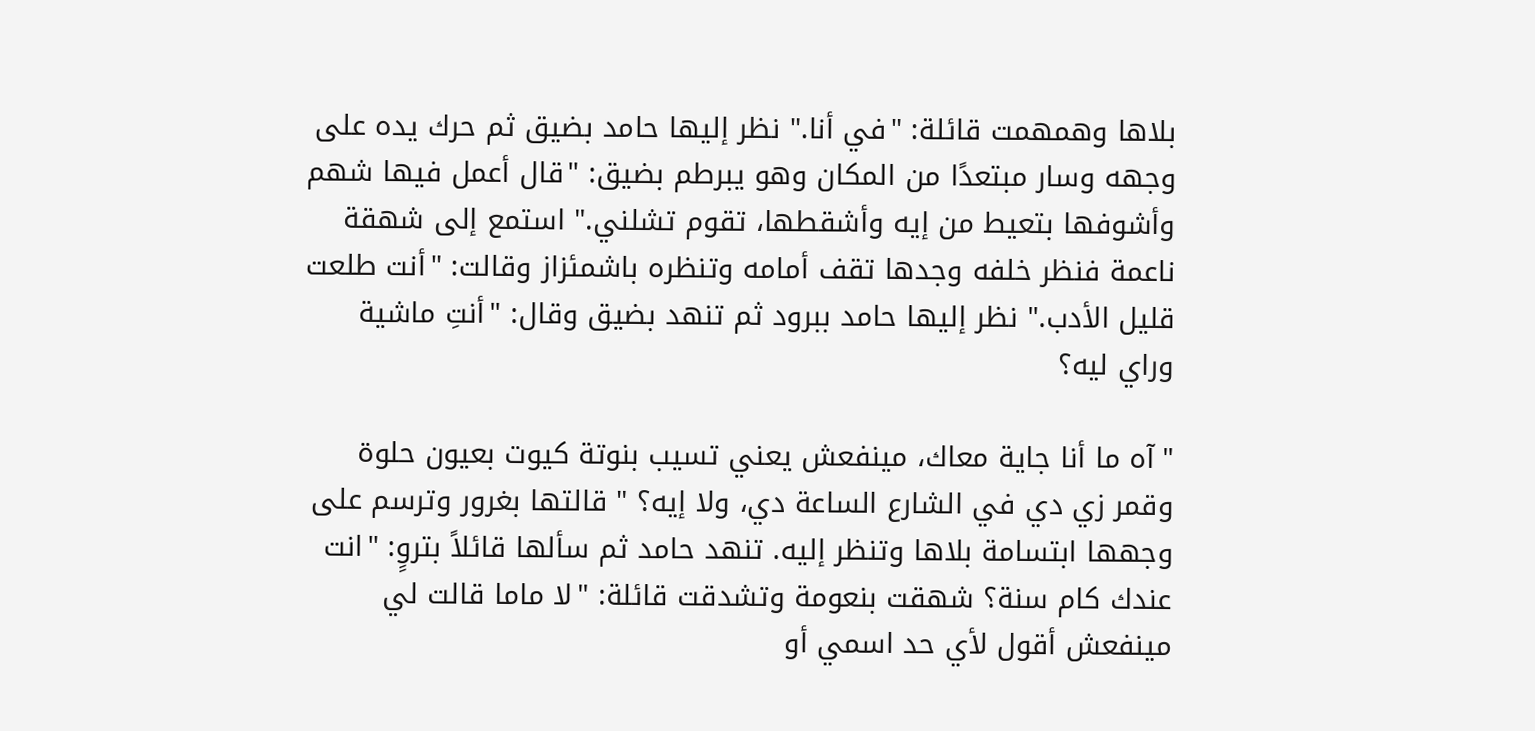بلاها وهمهمت قائلة: "في أنا." نظر إليها حامد بضيق ثم حرك يده على وجهه وسار مبتعدًا من المكان وهو يبرطم بضيق: "قال أعمل فيها شهم وأشوفها بتعيط من إيه وأشقطها، تقوم تشلني." استمع إلى شهقة ناعمة فنظر خلفه وجدها تقف أمامه وتنظره باشمئزاز وقالت: "أنت طلعت قليل الأدب." نظر إليها حامد ببرود ثم تنهد بضيق وقال: "أنتِ ماشية وراي ليه؟

"آه ما أنا جاية معاك، مينفعش يعني تسيب بنوتة كيوت بعيون حلوة وقمر زي دي في الشارع الساعة دي، ولا إيه؟ " قالتها بغرور وترسم على وجهها ابتسامة بلاها وتنظر إليه. تنهد حامد ثم سألها قائلاً بتروٍ: "انت عندك كام سنة؟ شهقت بنعومة وتشدقت قائلة: "لا ماما قالت لي مينفعش أقول لأي حد اسمي أو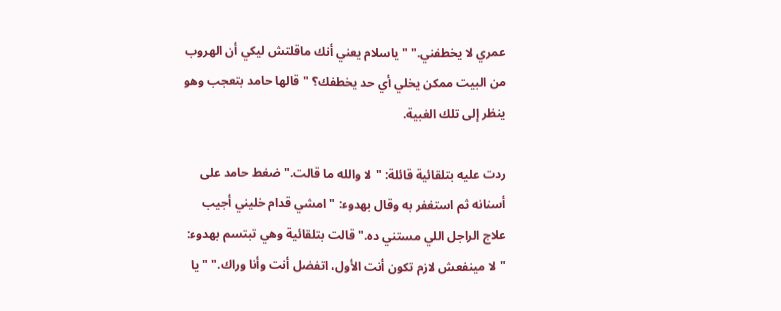عمري لا يخطفني." "ياسلام يعني أنك ماقلتش ليكي أن الهروب من البيت ممكن يخلي أي حد يخطفك؟ " قالها حامد بتعجب وهو ينظر إلى تلك الغبية.

ردت عليه بتلقائية قائلة: "لا والله ما قالت." ضغط حامد على أسنانه ثم استغفر به وقال بهدوء: "امشي قدام خليني أجيب علاج الراجل اللي مستني ده." قالت بتلقائية وهي تبتسم بهدوء: "لا مينفعش لازم تكون أنت الأول، اتفضل أنت وأنا وراك." "يا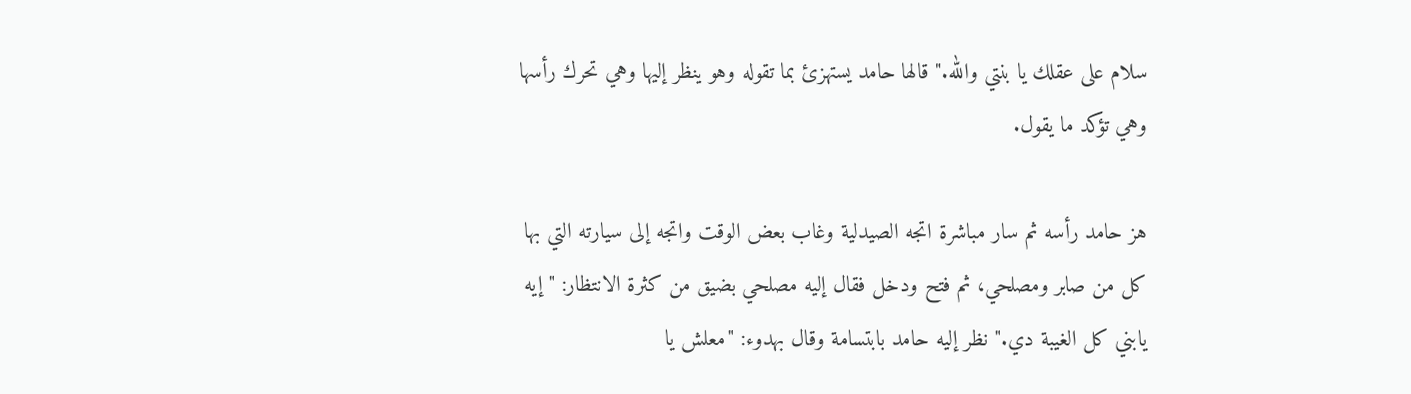سلام على عقلك يا بنتي والله." قالها حامد يستهزئ بما تقوله وهو ينظر إليها وهي تحرك رأسها وهي تؤكد ما يقول.

هز حامد رأسه ثم سار مباشرة اتجه الصيدلية وغاب بعض الوقت واتجه إلى سيارته التي بها كل من صابر ومصلحي، ثم فتح ودخل فقال إليه مصلحي بضيق من كثرة الانتظار: "إيه يابني كل الغيبة دي." نظر إليه حامد بابتسامة وقال بهدوء: "معلش يا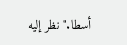أسطا." نظر إليه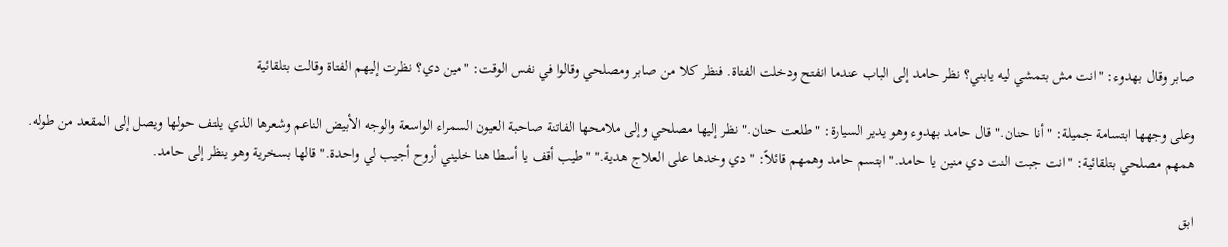صابر وقال بهدوء: "انت مش بتمشي ليه يابني؟ نظر حامد إلى الباب عندما انفتح ودخلت الفتاة. فنظر كلا من صابر ومصلحي وقالوا في نفس الوقت: "مين دي؟ نظرت إليهم الفتاة وقالت بتلقائية

وعلى وجهها ابتسامة جميلة: "أنا حنان." قال حامد بهدوء وهو يدير السيارة: "طلعت حنان." نظر إليها مصلحي وإلى ملامحها الفاتنة صاحبة العيون السمراء الواسعة والوجه الأبيض الناعم وشعرها الذي يلتف حولها ويصل إلى المقعد من طوله. همهم مصلحي بتلقائية: "انت جبت النت دي منين يا حامد." ابتسم حامد وهمهم قائلاً: "دي وخدها على العلاج هدية." "طيب أقف يا أسطا هنا خليني أروح أجيب لي واحدة." قالها بسخرية وهو ينظر إلى حامد.

ابق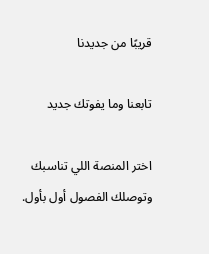قريبًا من جديدنا

تابعنا وما يفوتك جديد

اختر المنصة اللي تناسبك وتوصلك الفصول أول بأول.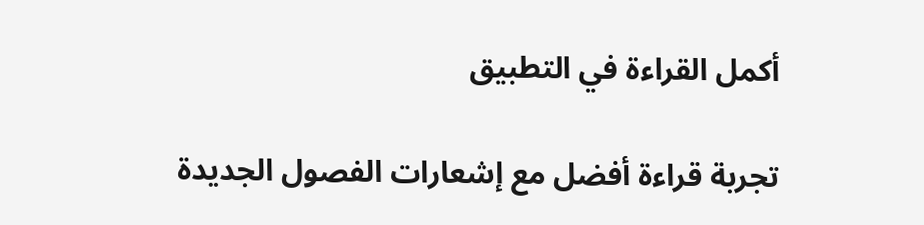أكمل القراءة في التطبيق

تجربة قراءة أفضل مع إشعارات الفصول الجديدة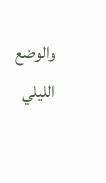والوضع الليلي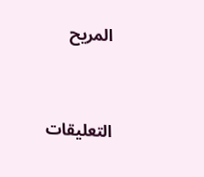المريح



التعليقات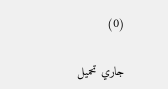(0)

جاري تحميل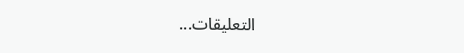التعليقات...